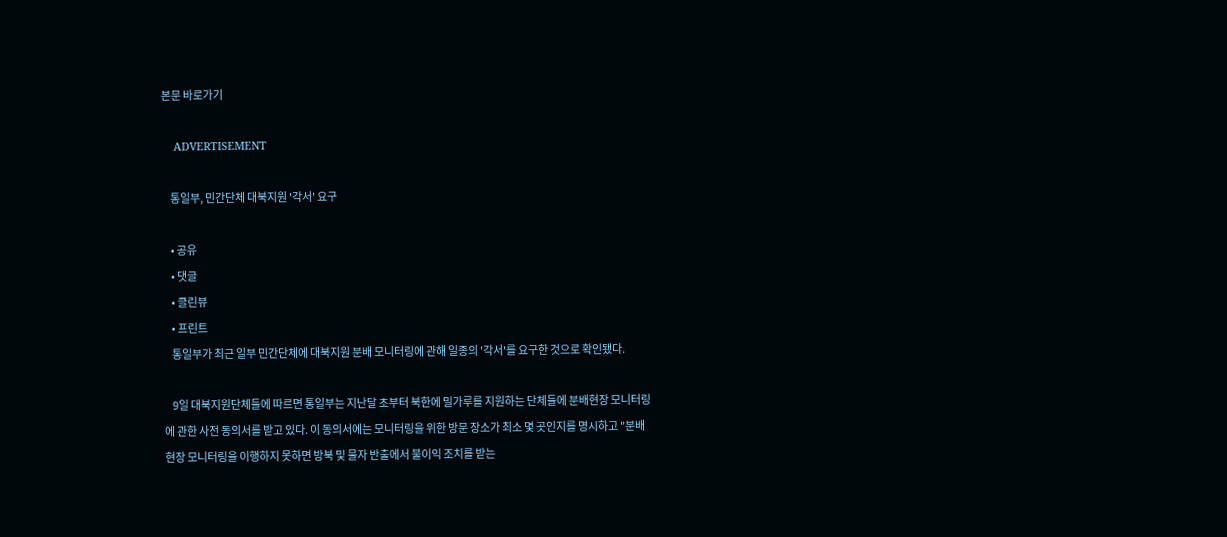본문 바로가기

    ADVERTISEMENT

    통일부, 민간단체 대북지원 '각서' 요구

    • 공유
    • 댓글
    • 클린뷰
    • 프린트
    통일부가 최근 일부 민간단체에 대북지원 분배 모니터링에 관해 일종의 '각서'를 요구한 것으로 확인됐다.

    9일 대북지원단체들에 따르면 통일부는 지난달 초부터 북한에 밀가루를 지원하는 단체들에 분배현장 모니터링에 관한 사전 동의서를 받고 있다. 이 동의서에는 모니터링을 위한 방문 장소가 최소 몇 곳인지를 명시하고 "분배현장 모니터링을 이행하지 못하면 방북 및 물자 반출에서 불이익 조치를 받는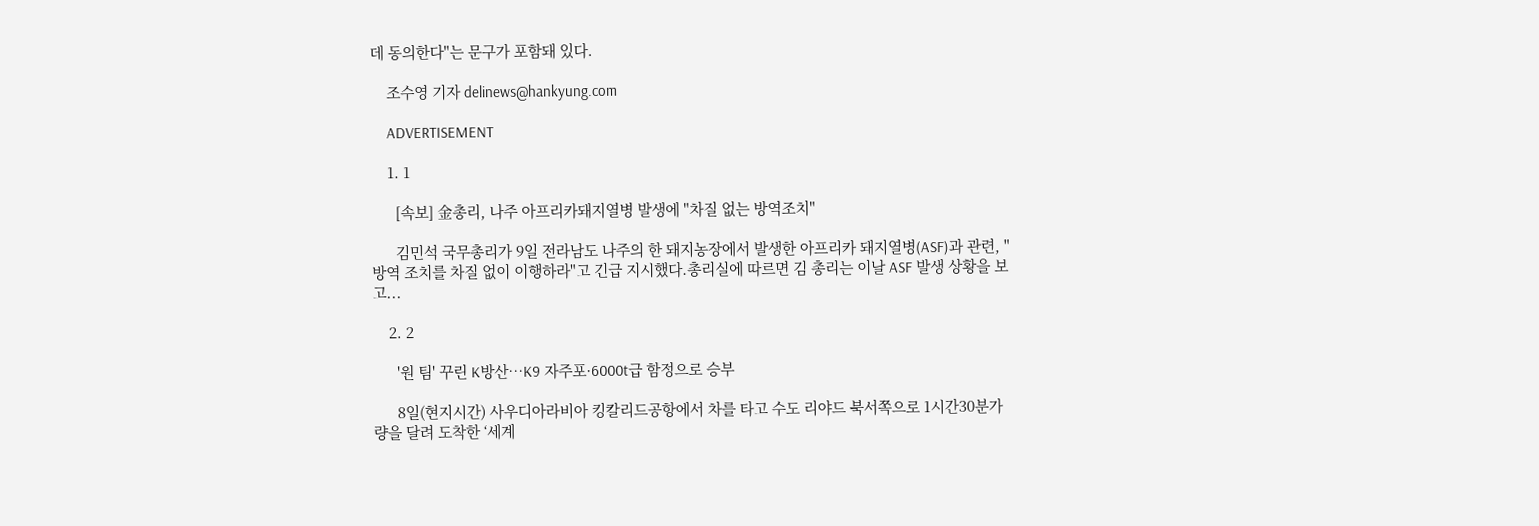데 동의한다"는 문구가 포함돼 있다.

    조수영 기자 delinews@hankyung.com

    ADVERTISEMENT

    1. 1

      [속보] 金총리, 나주 아프리카돼지열병 발생에 "차질 없는 방역조치"

      김민석 국무총리가 9일 전라남도 나주의 한 돼지농장에서 발생한 아프리카 돼지열병(ASF)과 관련, "방역 조치를 차질 없이 이행하라"고 긴급 지시했다.총리실에 따르면 김 총리는 이날 ASF 발생 상황을 보고...

    2. 2

      '원 팀' 꾸린 K방산…K9 자주포·6000t급 함정으로 승부

      8일(현지시간) 사우디아라비아 킹칼리드공항에서 차를 타고 수도 리야드 북서쪽으로 1시간30분가량을 달려 도착한 ‘세계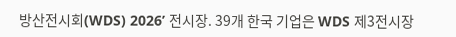방산전시회(WDS) 2026’ 전시장. 39개 한국 기업은 WDS 제3전시장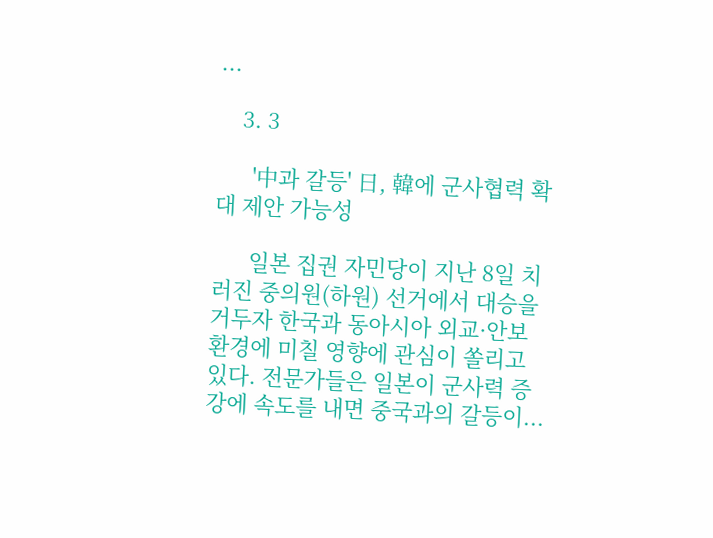...

    3. 3

      '中과 갈등' 日, 韓에 군사협력 확대 제안 가능성

      일본 집권 자민당이 지난 8일 치러진 중의원(하원) 선거에서 대승을 거두자 한국과 동아시아 외교·안보 환경에 미칠 영향에 관심이 쏠리고 있다. 전문가들은 일본이 군사력 증강에 속도를 내면 중국과의 갈등이...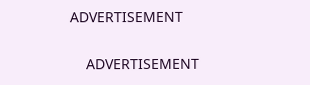ADVERTISEMENT

    ADVERTISEMENT